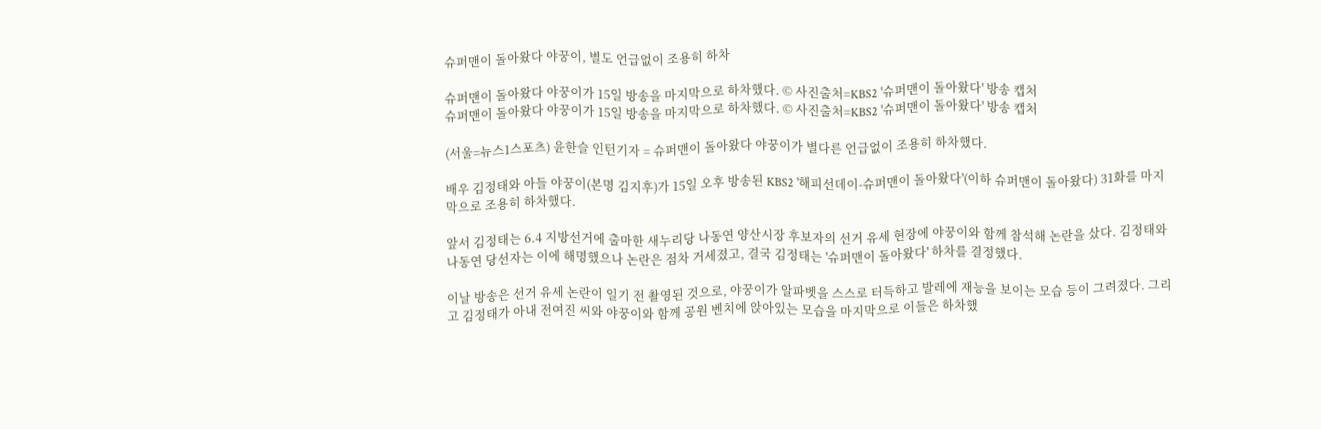슈퍼맨이 돌아왔다 야꿍이, 별도 언급없이 조용히 하차

슈퍼맨이 돌아왔다 야꿍이가 15일 방송을 마지막으로 하차했다. © 사진출처=KBS2 '슈퍼맨이 돌아왔다' 방송 캡처
슈퍼맨이 돌아왔다 야꿍이가 15일 방송을 마지막으로 하차했다. © 사진출처=KBS2 '슈퍼맨이 돌아왔다' 방송 캡처

(서울=뉴스1스포츠) 윤한슬 인턴기자 = 슈퍼맨이 돌아왔다 야꿍이가 별다른 언급없이 조용히 하차했다.

배우 김정태와 아들 야꿍이(본명 김지후)가 15일 오후 방송된 KBS2 '해피선데이-슈퍼맨이 돌아왔다'(이하 슈퍼맨이 돌아왔다) 31화를 마지막으로 조용히 하차했다.

앞서 김정태는 6.4 지방선거에 출마한 새누리당 나동연 양산시장 후보자의 선거 유세 현장에 야꿍이와 함께 참석해 논란을 샀다. 김정태와 나동연 당선자는 이에 해명했으나 논란은 점차 거세졌고, 결국 김정태는 '슈퍼맨이 돌아왔다' 하차를 결정했다.

이날 방송은 선거 유세 논란이 일기 전 촬영된 것으로, 야꿍이가 알파벳을 스스로 터득하고 발레에 재능을 보이는 모습 등이 그려졌다. 그리고 김정태가 아내 전여진 씨와 야꿍이와 함께 공원 벤치에 앉아있는 모습을 마지막으로 이들은 하차했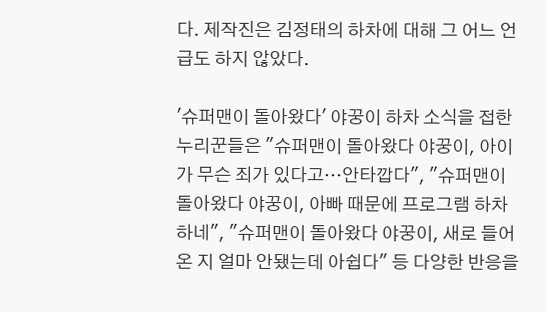다. 제작진은 김정태의 하차에 대해 그 어느 언급도 하지 않았다.

'슈퍼맨이 돌아왔다' 야꿍이 하차 소식을 접한 누리꾼들은 "슈퍼맨이 돌아왔다 야꿍이, 아이가 무슨 죄가 있다고…안타깝다", "슈퍼맨이 돌아왔다 야꿍이, 아빠 때문에 프로그램 하차하네", "슈퍼맨이 돌아왔다 야꿍이, 새로 들어온 지 얼마 안됐는데 아쉽다" 등 다양한 반응을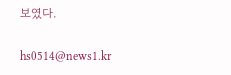보였다.

hs0514@news1.kr